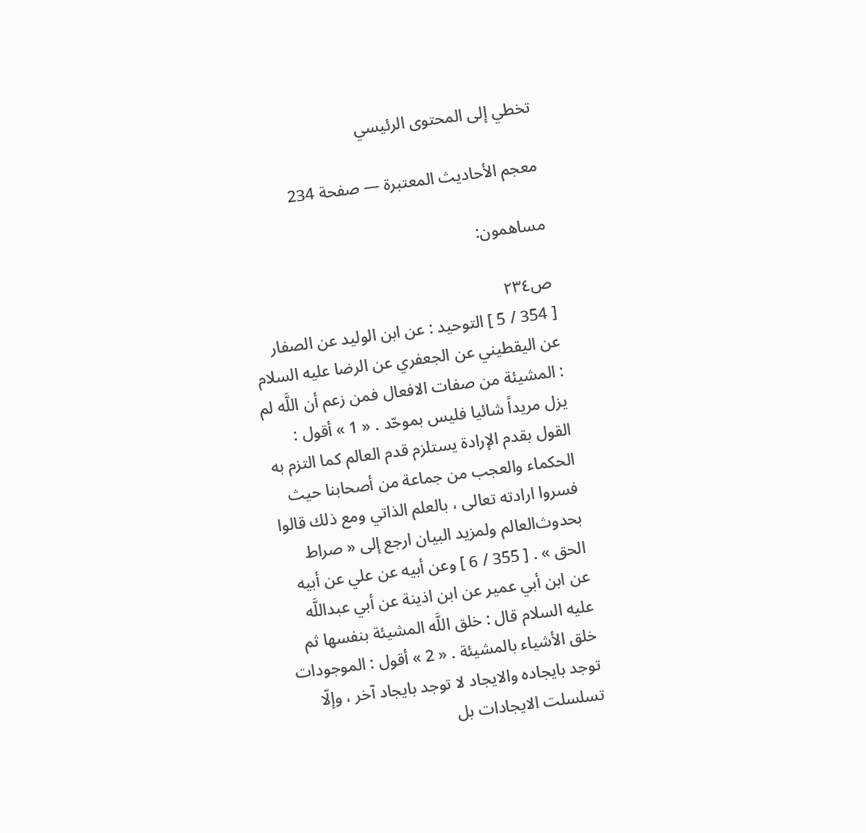تخطي إلى المحتوى الرئيسي

معجم الأحاديث المعتبرة — صفحة 234

مساهمون:

ص٢٣٤
[ 354 / 5 ] التوحيد : عن ابن الوليد عن الصفار عن اليقطيني عن الجعفري عن الرضا عليه السلام : المشيئة من صفات الافعال فمن زعم أن اللَّه لم يزل مريداً شائيا فليس بموحّد . « 1 » أقول : القول بقدم الإرادة يستلزم قدم العالم كما التزم به الحكماء والعجب من جماعة من أصحابنا حيث فسروا ارادته تعالى ، بالعلم الذاتي ومع ذلك قالوا بحدوث‌العالم ولمزيد البيان ارجع إلى « صراط الحق » . [ 355 / 6 ] وعن أبيه عن علي عن أبيه عن ابن أبي عمير عن ابن اذينة عن أبي عبداللَّه عليه السلام قال : خلق اللَّه المشيئة بنفسها ثم خلق الأشياء بالمشيئة . « 2 » أقول : الموجودات توجد بايجاده والايجاد لا توجد بايجاد آخر ، وإلّا تسلسلت الايجادات بل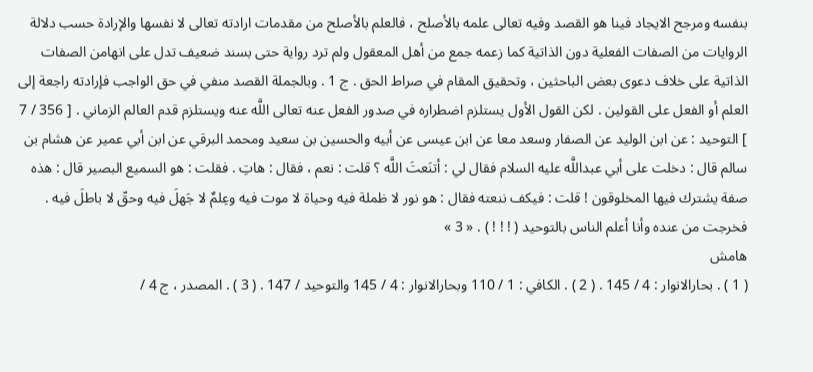بنفسه ومرجح الايجاد فينا هو القصد وفيه تعالى علمه بالأصلح ، فالعلم بالأصلح من مقدمات ارادته تعالى لا نفسها والإرادة حسب دلالة الروايات من الصفات الفعلية دون الذاتية كما زعمه جمع من أهل المعقول ولم ترد رواية حتى بسند ضعيف تدل على انهامن الصفات الذاتية على خلاف دعوى بعض الباحثين ، وتحقيق المقام في صراط الحق . ج 1 . وبالجملة القصد منفي في حق الواجب فإرادته راجعة إلى العلم أو الفعل على القولين . لكن القول الأول يستلزم اضطراره في صدور الفعل عنه تعالى اللَّه عنه ويستلزم قدم العالم الزماني . [ 356 / 7 ] التوحيد : عن ابن الوليد عن الصفار وسعد معا عن ابن عيسى عن أبيه والحسين بن سعيد ومحمد البرقي عن ابن أبي عمير عن هشام بن سالم قال : دخلت على أبي عبداللَّه عليه السلام فقال لي : أتنَعتَ اللَّه ؟ قلت : نعم ، فقال : هاتِ . فقلت : هو السميع البصير قال : هذه صفة يشترك فيها المخلوقون ! قلت : فيكف ننعته فقال : هو نور لا ظملة فيه وحياة لا موت فيه وعِلمٌ لا جَهلَ فيه وحقّ لا باطلَ فيه . فخرجت من عنده وأنا أعلم الناس بالتوحيد ( ! ! ! ) . « 3 »
هامش
( 1 ) . بحارالانوار : 4 / 145 . ( 2 ) . الكافي : 1 / 110 وبحارالانوار : 4 / 145 والتوحيد / 147 . ( 3 ) . المصدر ، ج 4 /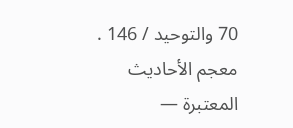70 والتوحيد / 146 .
معجم الأحاديث المعتبرة —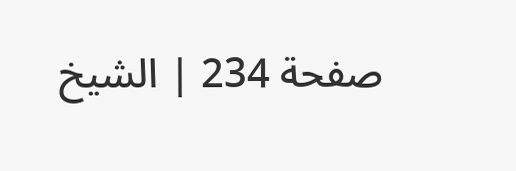صفحة 234 | الشيخ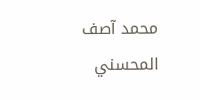محمد آصف المحسني